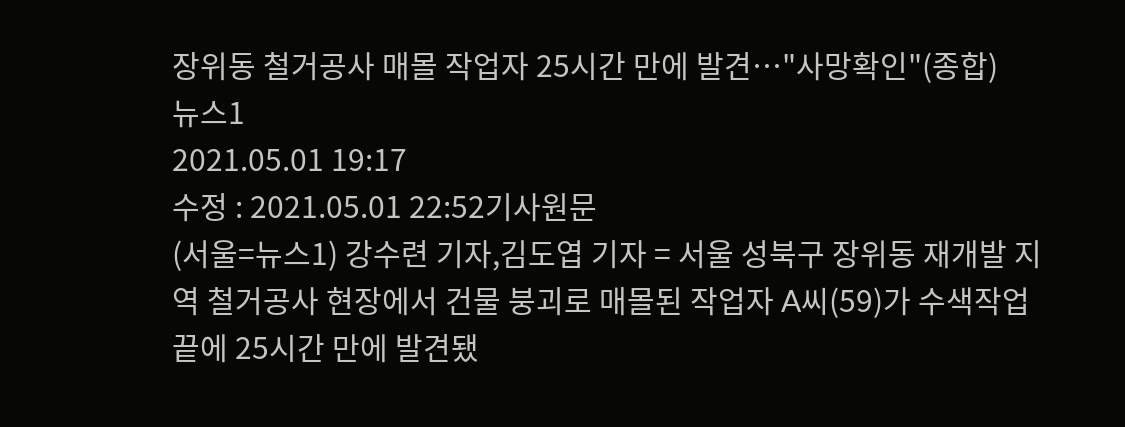장위동 철거공사 매몰 작업자 25시간 만에 발견…"사망확인"(종합)
뉴스1
2021.05.01 19:17
수정 : 2021.05.01 22:52기사원문
(서울=뉴스1) 강수련 기자,김도엽 기자 = 서울 성북구 장위동 재개발 지역 철거공사 현장에서 건물 붕괴로 매몰된 작업자 A씨(59)가 수색작업 끝에 25시간 만에 발견됐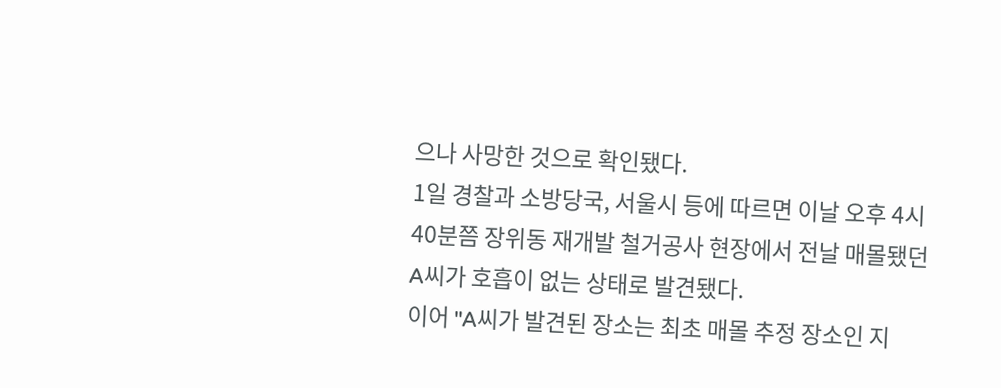으나 사망한 것으로 확인됐다.
1일 경찰과 소방당국, 서울시 등에 따르면 이날 오후 4시40분쯤 장위동 재개발 철거공사 현장에서 전날 매몰됐던 A씨가 호흡이 없는 상태로 발견됐다.
이어 "A씨가 발견된 장소는 최초 매몰 추정 장소인 지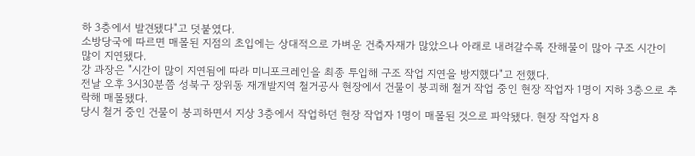하 3층에서 발견됐다"고 덧붙였다.
소방당국에 따르면 매몰된 지점의 초입에는 상대적으로 가벼운 건축자재가 많았으나 아래로 내려갈수록 잔해물이 많아 구조 시간이 많이 지연됐다.
강 과장은 "시간이 많이 지연됨에 따라 미니포크레인을 최종 투입해 구조 작업 지연을 방지했다"고 전했다.
전날 오후 3시30분쯤 성북구 장위동 재개발지역 철거공사 현장에서 건물이 붕괴해 철거 작업 중인 현장 작업자 1명이 지하 3층으로 추락해 매몰됐다.
당시 철거 중인 건물이 붕괴하면서 지상 3층에서 작업하던 현장 작업자 1명이 매몰된 것으로 파악됐다. 현장 작업자 8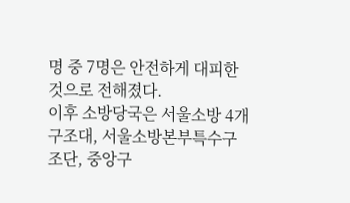명 중 7명은 안전하게 대피한 것으로 전해졌다.
이후 소방당국은 서울소방 4개 구조대, 서울소방본부특수구조단, 중앙구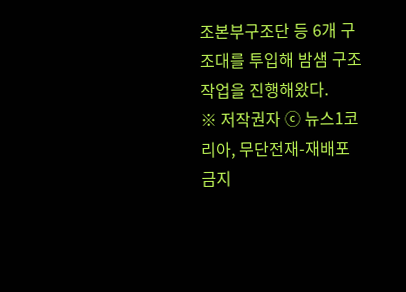조본부구조단 등 6개 구조대를 투입해 밤샘 구조작업을 진행해왔다.
※ 저작권자 ⓒ 뉴스1코리아, 무단전재-재배포 금지